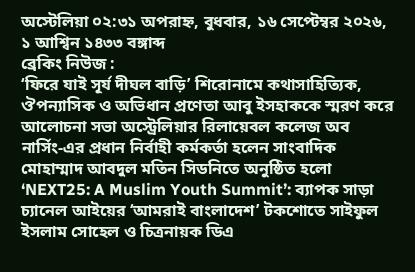অস্টেলিয়া ০২:৩১ অপরাহ্ন, বুধবার, ১৬ সেপ্টেম্বর ২০২৬, ১ আশ্বিন ১৪৩৩ বঙ্গাব্দ
ব্রেকিং নিউজ :
‘ফিরে যাই সূর্য দীঘল বাড়ি’ শিরোনামে কথাসাহিত্যিক, ঔপন্যাসিক ও অভিধান প্রণেতা আবু ইসহাককে স্মরণ করে আলোচনা সভা অস্ট্রেলিয়ার রিলায়েবল কলেজ অব নার্সিং-এর প্রধান নির্বাহী কর্মকর্তা হলেন সাংবাদিক মোহাম্মাদ আবদুল মতিন সিডনিতে অনুষ্ঠিত হলো ‘NEXT25: A Muslim Youth Summit’: ব্যাপক সাড়া চ্যানেল আইয়ের ‘আমরাই বাংলাদেশ’ টকশোতে সাইফুল ইসলাম সোহেল ও চিত্রনায়ক ডিএ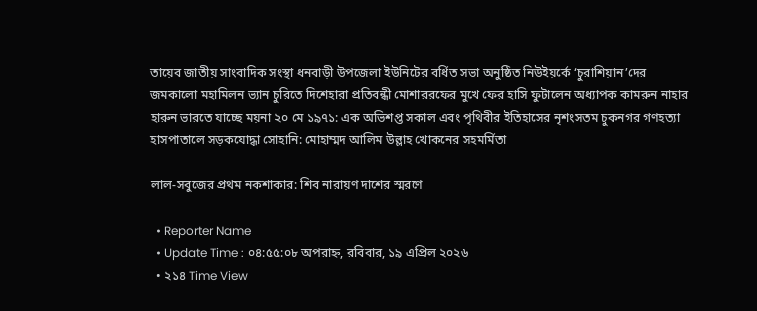তায়েব জাতীয় সাংবাদিক সংস্থা ধনবাড়ী উপজেলা ইউনিটের বর্ধিত সভা অনুষ্ঠিত নিউইয়র্কে ‘চুরাশিয়ান’দের জমকালো মহামিলন ভ্যান চুরিতে দিশেহারা প্রতিবন্ধী মোশাররফের মুখে ফের হাসি ফুটালেন অধ্যাপক কামরুন নাহার হারুন ভারতে যাচ্ছে ময়না ২০ মে ১৯৭১: এক অভিশপ্ত সকাল এবং পৃথিবীর ইতিহাসের নৃশংসতম চুকনগর গণহত্যা হাসপাতালে সড়কযোদ্ধা সোহানি: মোহাম্মদ আলিম উল্লাহ খোকনের সহমর্মিতা

লাল-সবুজের প্রথম নকশাকার: শিব নারায়ণ দাশের স্মরণে

  • Reporter Name
  • Update Time : ০৪:৫৫:০৮ অপরাহ্ন, রবিবার, ১৯ এপ্রিল ২০২৬
  • ২১৪ Time View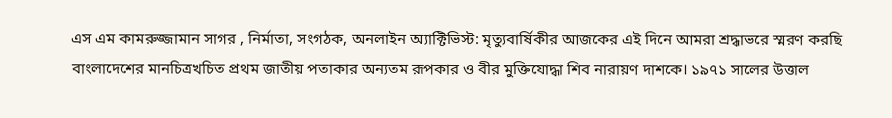এস এম কামরুজ্জামান সাগর , নির্মাতা, সংগঠক, অনলাইন অ্যাক্টিভিস্ট: মৃত্যুবার্ষিকীর আজকের এই দিনে আমরা শ্রদ্ধাভরে স্মরণ করছি বাংলাদেশের মানচিত্রখচিত প্রথম জাতীয় পতাকার অন্যতম রূপকার ও বীর মুক্তিযোদ্ধা শিব নারায়ণ দাশকে। ১৯৭১ সালের উত্তাল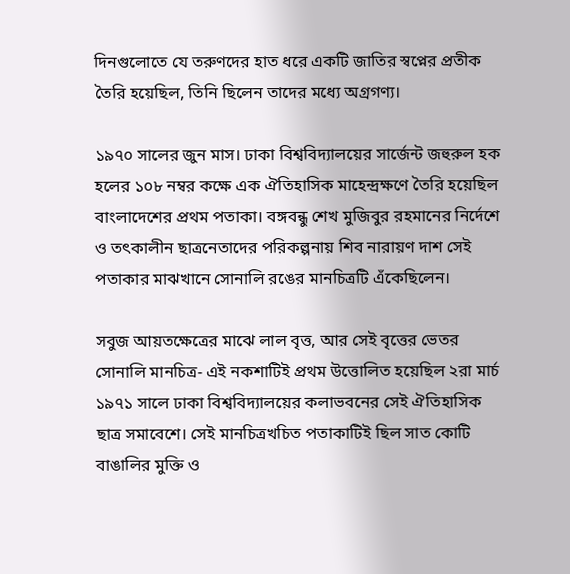দিনগুলোতে যে তরুণদের হাত ধরে একটি জাতির স্বপ্নের প্রতীক তৈরি হয়েছিল, তিনি ছিলেন তাদের মধ্যে অগ্রগণ্য।

১৯৭০ সালের জুন মাস। ঢাকা বিশ্ববিদ্যালয়ের সার্জেন্ট জহুরুল হক হলের ১০৮ নম্বর কক্ষে এক ঐতিহাসিক মাহেন্দ্রক্ষণে তৈরি হয়েছিল বাংলাদেশের প্রথম পতাকা। বঙ্গবন্ধু শেখ মুজিবুর রহমানের নির্দেশে ও তৎকালীন ছাত্রনেতাদের পরিকল্পনায় শিব নারায়ণ দাশ সেই পতাকার মাঝখানে সোনালি রঙের মানচিত্রটি এঁকেছিলেন।

সবুজ আয়তক্ষেত্রের মাঝে লাল বৃত্ত, আর সেই বৃত্তের ভেতর সোনালি মানচিত্র- এই নকশাটিই প্রথম উত্তোলিত হয়েছিল ২রা মার্চ ১৯৭১ সালে ঢাকা বিশ্ববিদ্যালয়ের কলাভবনের সেই ঐতিহাসিক ছাত্র সমাবেশে। সেই মানচিত্রখচিত পতাকাটিই ছিল সাত কোটি বাঙালির মুক্তি ও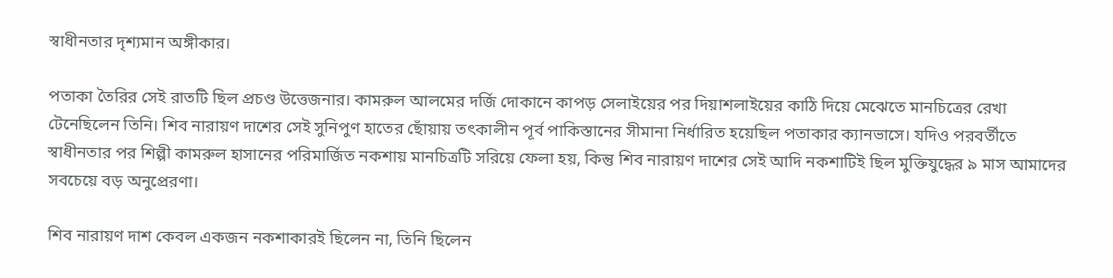স্বাধীনতার দৃশ্যমান অঙ্গীকার।

পতাকা তৈরির সেই রাতটি ছিল প্রচণ্ড উত্তেজনার। কামরুল আলমের দর্জি দোকানে কাপড় সেলাইয়ের পর দিয়াশলাইয়ের কাঠি দিয়ে মেঝেতে মানচিত্রের রেখা টেনেছিলেন তিনি। শিব নারায়ণ দাশের সেই সুনিপুণ হাতের ছোঁয়ায় তৎকালীন পূর্ব পাকিস্তানের সীমানা নির্ধারিত হয়েছিল পতাকার ক্যানভাসে। যদিও পরবর্তীতে স্বাধীনতার পর শিল্পী কামরুল হাসানের পরিমার্জিত নকশায় মানচিত্রটি সরিয়ে ফেলা হয়, কিন্তু শিব নারায়ণ দাশের সেই আদি নকশাটিই ছিল মুক্তিযুদ্ধের ৯ মাস আমাদের সবচেয়ে বড় অনুপ্রেরণা।

শিব নারায়ণ দাশ কেবল একজন নকশাকারই ছিলেন না, তিনি ছিলেন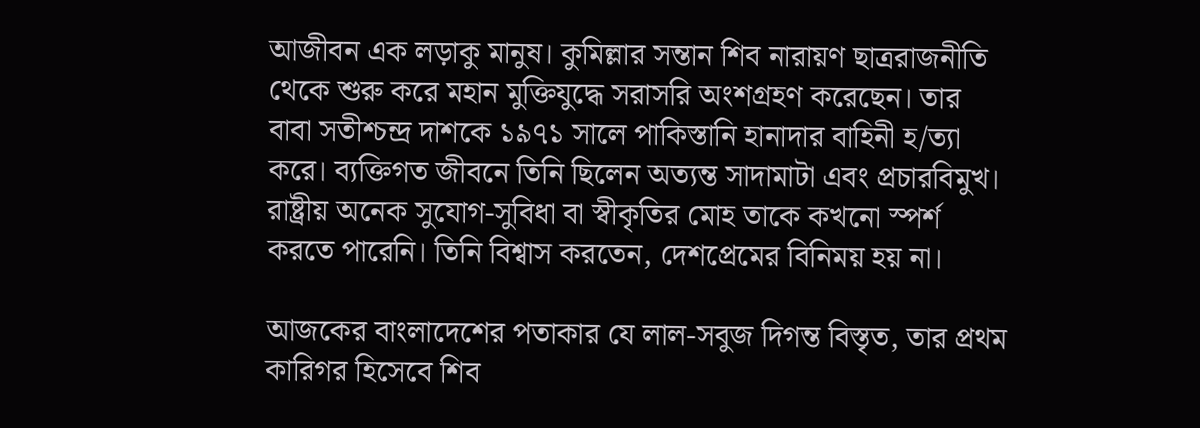আজীবন এক লড়াকু মানুষ। কুমিল্লার সন্তান শিব নারায়ণ ছাত্ররাজনীতি থেকে শুরু করে মহান মুক্তিযুদ্ধে সরাসরি অংশগ্রহণ করেছেন। তার বাবা সতীশ্চন্দ্র দাশকে ১৯৭১ সালে পাকিস্তানি হানাদার বাহিনী হ/ত্যা করে। ব্যক্তিগত জীবনে তিনি ছিলেন অত্যন্ত সাদামাটা এবং প্রচারবিমুখ। রাষ্ট্রীয় অনেক সুযোগ-সুবিধা বা স্বীকৃতির মোহ তাকে কখনো স্পর্শ করতে পারেনি। তিনি বিশ্বাস করতেন, দেশপ্রেমের বিনিময় হয় না।

আজকের বাংলাদেশের পতাকার যে লাল-সবুজ দিগন্ত বিস্তৃত, তার প্রথম কারিগর হিসেবে শিব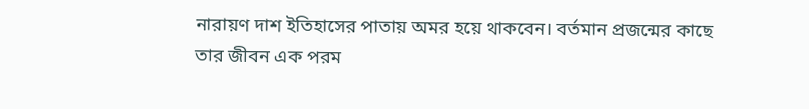নারায়ণ দাশ ইতিহাসের পাতায় অমর হয়ে থাকবেন। বর্তমান প্রজন্মের কাছে তার জীবন এক পরম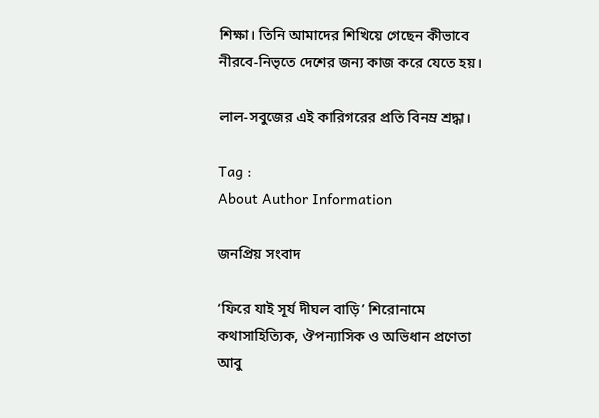শিক্ষা। তিনি আমাদের শিখিয়ে গেছেন কীভাবে নীরবে-নিভৃতে দেশের জন্য কাজ করে যেতে হয়।

লাল-সবুজের এই কারিগরের প্রতি বিনম্র শ্রদ্ধা।

Tag :
About Author Information

জনপ্রিয় সংবাদ

‘ফিরে যাই সূর্য দীঘল বাড়ি’ শিরোনামে কথাসাহিত্যিক, ঔপন্যাসিক ও অভিধান প্রণেতা আবু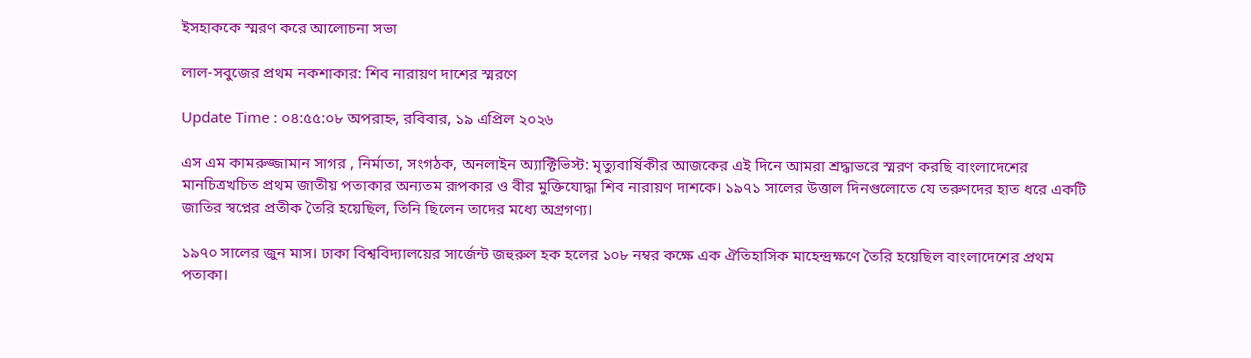ইসহাককে স্মরণ করে আলোচনা সভা

লাল-সবুজের প্রথম নকশাকার: শিব নারায়ণ দাশের স্মরণে

Update Time : ০৪:৫৫:০৮ অপরাহ্ন, রবিবার, ১৯ এপ্রিল ২০২৬

এস এম কামরুজ্জামান সাগর , নির্মাতা, সংগঠক, অনলাইন অ্যাক্টিভিস্ট: মৃত্যুবার্ষিকীর আজকের এই দিনে আমরা শ্রদ্ধাভরে স্মরণ করছি বাংলাদেশের মানচিত্রখচিত প্রথম জাতীয় পতাকার অন্যতম রূপকার ও বীর মুক্তিযোদ্ধা শিব নারায়ণ দাশকে। ১৯৭১ সালের উত্তাল দিনগুলোতে যে তরুণদের হাত ধরে একটি জাতির স্বপ্নের প্রতীক তৈরি হয়েছিল, তিনি ছিলেন তাদের মধ্যে অগ্রগণ্য।

১৯৭০ সালের জুন মাস। ঢাকা বিশ্ববিদ্যালয়ের সার্জেন্ট জহুরুল হক হলের ১০৮ নম্বর কক্ষে এক ঐতিহাসিক মাহেন্দ্রক্ষণে তৈরি হয়েছিল বাংলাদেশের প্রথম পতাকা।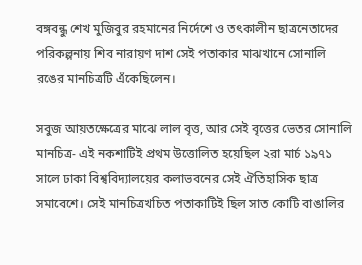বঙ্গবন্ধু শেখ মুজিবুর রহমানের নির্দেশে ও তৎকালীন ছাত্রনেতাদের পরিকল্পনায় শিব নারায়ণ দাশ সেই পতাকার মাঝখানে সোনালি রঙের মানচিত্রটি এঁকেছিলেন।

সবুজ আয়তক্ষেত্রের মাঝে লাল বৃত্ত, আর সেই বৃত্তের ভেতর সোনালি মানচিত্র- এই নকশাটিই প্রথম উত্তোলিত হয়েছিল ২রা মার্চ ১৯৭১ সালে ঢাকা বিশ্ববিদ্যালয়ের কলাভবনের সেই ঐতিহাসিক ছাত্র সমাবেশে। সেই মানচিত্রখচিত পতাকাটিই ছিল সাত কোটি বাঙালির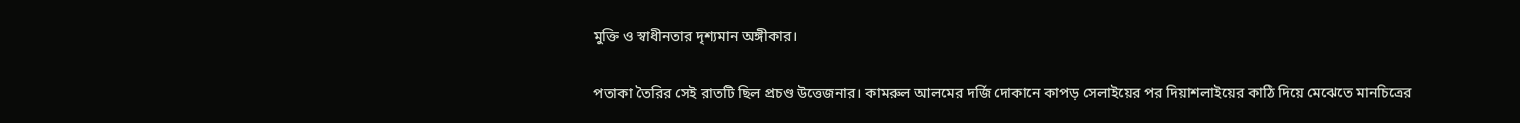মুক্তি ও স্বাধীনতার দৃশ্যমান অঙ্গীকার।

পতাকা তৈরির সেই রাতটি ছিল প্রচণ্ড উত্তেজনার। কামরুল আলমের দর্জি দোকানে কাপড় সেলাইয়ের পর দিয়াশলাইয়ের কাঠি দিয়ে মেঝেতে মানচিত্রের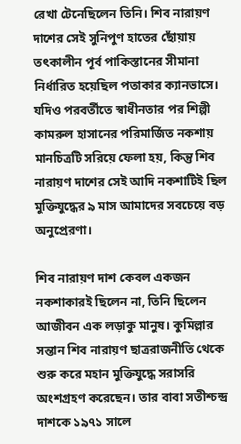রেখা টেনেছিলেন তিনি। শিব নারায়ণ দাশের সেই সুনিপুণ হাতের ছোঁয়ায় তৎকালীন পূর্ব পাকিস্তানের সীমানা নির্ধারিত হয়েছিল পতাকার ক্যানভাসে। যদিও পরবর্তীতে স্বাধীনতার পর শিল্পী কামরুল হাসানের পরিমার্জিত নকশায় মানচিত্রটি সরিয়ে ফেলা হয়, কিন্তু শিব নারায়ণ দাশের সেই আদি নকশাটিই ছিল মুক্তিযুদ্ধের ৯ মাস আমাদের সবচেয়ে বড় অনুপ্রেরণা।

শিব নারায়ণ দাশ কেবল একজন নকশাকারই ছিলেন না, তিনি ছিলেন আজীবন এক লড়াকু মানুষ। কুমিল্লার সন্তান শিব নারায়ণ ছাত্ররাজনীতি থেকে শুরু করে মহান মুক্তিযুদ্ধে সরাসরি অংশগ্রহণ করেছেন। তার বাবা সতীশ্চন্দ্র দাশকে ১৯৭১ সালে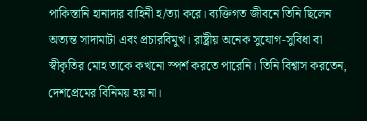পাকিস্তানি হানাদার বাহিনী হ/ত্যা করে। ব্যক্তিগত জীবনে তিনি ছিলেন অত্যন্ত সাদামাটা এবং প্রচারবিমুখ। রাষ্ট্রীয় অনেক সুযোগ-সুবিধা বা স্বীকৃতির মোহ তাকে কখনো স্পর্শ করতে পারেনি। তিনি বিশ্বাস করতেন, দেশপ্রেমের বিনিময় হয় না।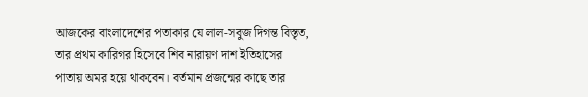আজকের বাংলাদেশের পতাকার যে লাল-সবুজ দিগন্ত বিস্তৃত, তার প্রথম কারিগর হিসেবে শিব নারায়ণ দাশ ইতিহাসের পাতায় অমর হয়ে থাকবেন। বর্তমান প্রজন্মের কাছে তার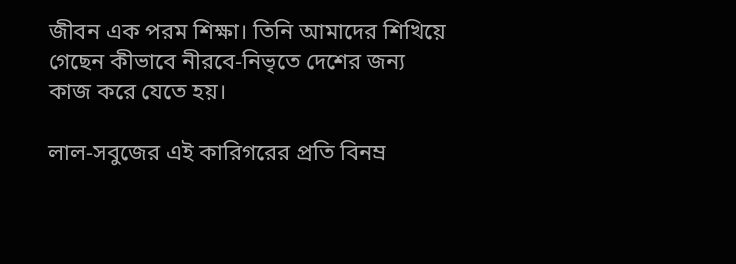জীবন এক পরম শিক্ষা। তিনি আমাদের শিখিয়ে গেছেন কীভাবে নীরবে-নিভৃতে দেশের জন্য কাজ করে যেতে হয়।

লাল-সবুজের এই কারিগরের প্রতি বিনম্র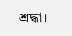শ্রদ্ধা।